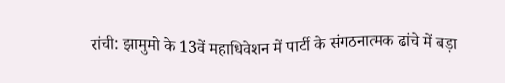रांची: झामुमो के 13वें महाधिवेशन में पार्टी के संगठनात्मक ढांचे में बड़ा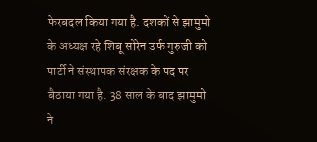फेरबदल किया गया है. दशकों से झामुमो के अध्यक्ष रहे शिबू सोरेन उर्फ गुरुजी को पार्टी ने संस्थापक संरक्षक के पद पर बैठाया गया है. 38 साल के बाद झामुमो ने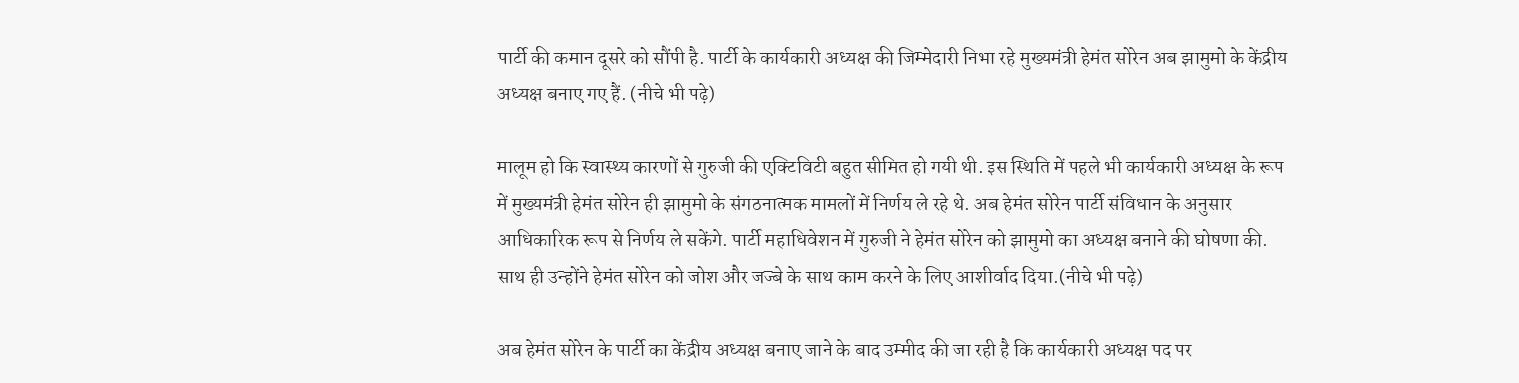पार्टी की कमान दूसरे को सौंपी है. पार्टी के कार्यकारी अध्यक्ष की जिम्मेदारी निभा रहे मुख्यमंत्री हेमंत सोरेन अब झामुमो के केंद्रीय अध्यक्ष बनाए गए हैं. (नीचे भी पढ़े)

मालूम हो कि स्वास्थ्य कारणों से गुरुजी की एक्टिविटी बहुत सीमित हो गयी थी. इस स्थिति में पहले भी कार्यकारी अध्यक्ष के रूप में मुख्यमंत्री हेमंत सोरेन ही झामुमो के संगठनात्मक मामलों में निर्णय ले रहे थे. अब हेमंत सोरेन पार्टी संविधान के अनुसार आधिकारिक रूप से निर्णय ले सकेंगे. पार्टी महाधिवेशन में गुरुजी ने हेमंत सोरेन को झामुमो का अध्यक्ष बनाने की घोषणा की. साथ ही उन्होंने हेमंत सोरेन को जोश और जज्बे के साथ काम करने के लिए आशीर्वाद दिया.(नीचे भी पढ़े)

अब हेमंत सोरेन के पार्टी का केंद्रीय अध्यक्ष बनाए जाने के बाद उम्मीद की जा रही है कि कार्यकारी अध्यक्ष पद पर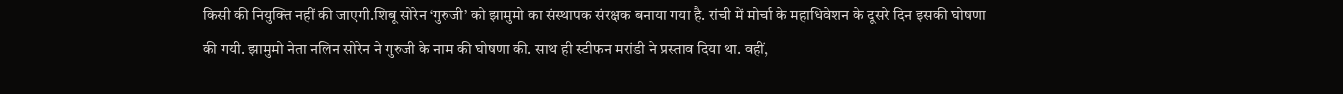किसी की नियुक्ति नहीं की जाएगी.शिबू सोरेन ‘गुरुजी’ को झामुमो का संस्थापक संरक्षक बनाया गया है. रांची में मोर्चा के महाधिवेशन के दूसरे दिन इसकी घोषणा की गयी. झामुमो नेता नलिन सोरेन ने गुरुजी के नाम की घोषणा की. साथ ही स्टीफन मरांडी ने प्रस्ताव दिया था. वहीं,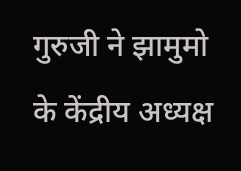गुरुजी ने झामुमो के केंद्रीय अध्यक्ष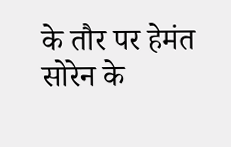के तौर पर हेमंत सोरेन के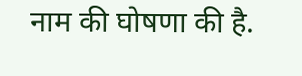नाम की घोषणा की है.